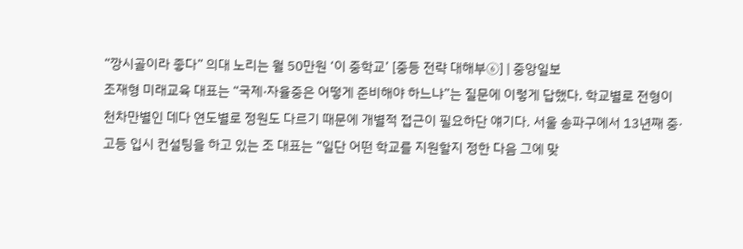“깡시골이라 좋다” 의대 노리는 월 50만원 ‘이 중학교’ [중등 전략 대해부⑥] | 중앙일보
조재형 미래교육 대표는 “국제·자율중은 어떻게 준비해야 하느냐”는 질문에 이렇게 답했다. 학교별로 전형이 천차만별인 데다 연도별로 정원도 다르기 때문에 개별적 접근이 필요하단 얘기다. 서울 송파구에서 13년째 중·고등 입시 컨설팅을 하고 있는 조 대표는 “일단 어떤 학교를 지원할지 정한 다음 그에 맞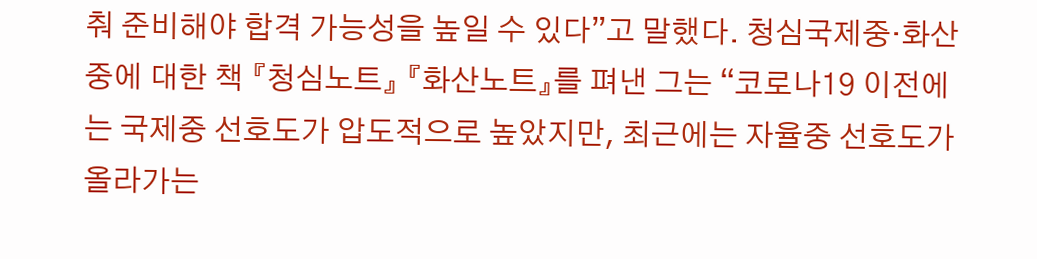춰 준비해야 합격 가능성을 높일 수 있다”고 말했다. 청심국제중·화산중에 대한 책 『청심노트』 『화산노트』를 펴낸 그는 “코로나19 이전에는 국제중 선호도가 압도적으로 높았지만, 최근에는 자율중 선호도가 올라가는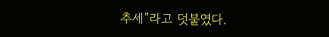추세”라고 덧붙였다.